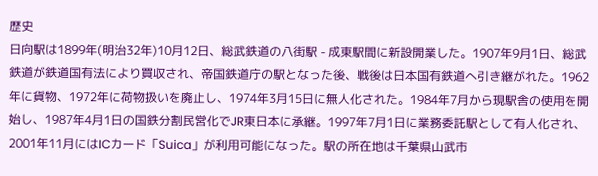歴史
日向駅は1899年(明治32年)10月12日、総武鉄道の八街駅 - 成東駅間に新設開業した。1907年9月1日、総武鉄道が鉄道国有法により買収され、帝国鉄道庁の駅となった後、戦後は日本国有鉄道へ引き継がれた。1962年に貨物、1972年に荷物扱いを廃止し、1974年3月15日に無人化された。1984年7月から現駅舎の使用を開始し、1987年4月1日の国鉄分割民営化でJR東日本に承継。1997年7月1日に業務委託駅として有人化され、2001年11月にはICカード「Suica」が利用可能になった。駅の所在地は千葉県山武市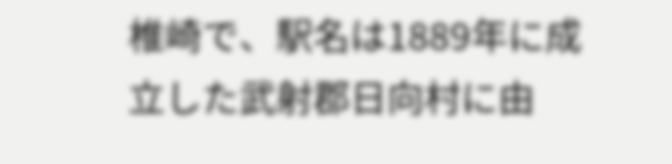椎崎で、駅名は1889年に成立した武射郡日向村に由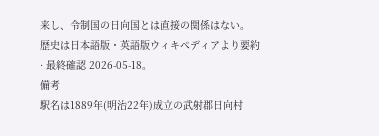来し、令制国の日向国とは直接の関係はない。
歴史は日本語版・英語版ウィキペディアより要約 · 最終確認 2026-05-18。
備考
駅名は1889年(明治22年)成立の武射郡日向村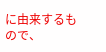に由来するもので、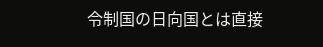令制国の日向国とは直接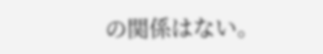の関係はない。